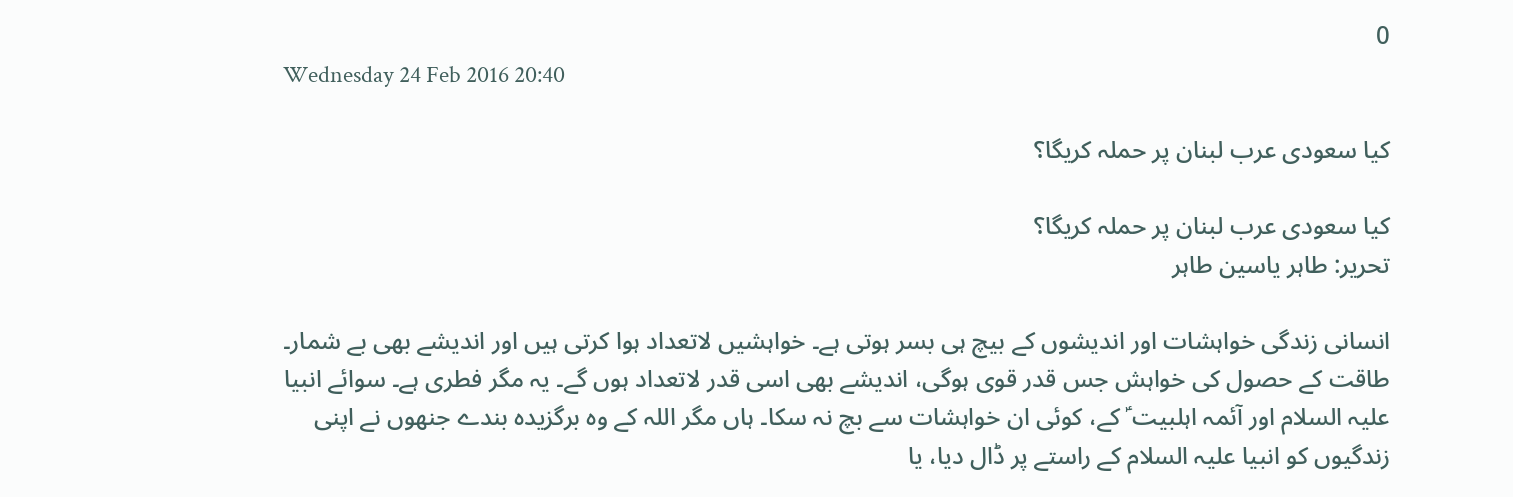0
Wednesday 24 Feb 2016 20:40

کیا سعودی عرب لبنان پر حملہ کریگا؟

کیا سعودی عرب لبنان پر حملہ کریگا؟
تحریر: طاہر یاسین طاہر

انسانی زندگی خواہشات اور اندیشوں کے بیچ ہی بسر ہوتی ہے۔ خواہشیں لاتعداد ہوا کرتی ہیں اور اندیشے بھی بے شمار۔ طاقت کے حصول کی خواہش جس قدر قوی ہوگی، اندیشے بھی اسی قدر لاتعداد ہوں گے۔ یہ مگر فطری ہے۔ سوائے انبیا علیہ السلام اور آئمہ اہلبیت ؑ کے، کوئی ان خواہشات سے بچ نہ سکا۔ ہاں مگر اللہ کے وہ برگزیدہ بندے جنھوں نے اپنی زندگیوں کو انبیا علیہ السلام کے راستے پر ڈال دیا، یا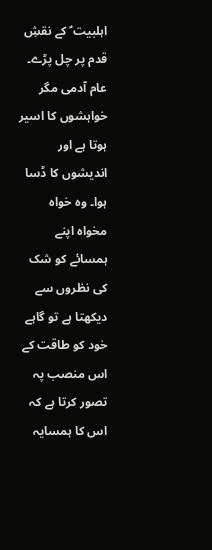اہلبیت ؑ کے نقشِ قدم پر چل پڑے۔ عام آدمی مگر خواہشوں کا اسیر ہوتا ہے اور اندیشوں کا ڈسا ہوا۔ وہ خواہ مخواہ اپنے ہمسائے کو شک کی نظروں سے دیکھتا ہے تو گاہے خود کو طاقت کے اس منصب پہ تصور کرتا ہے کہ اس کا ہمسایہ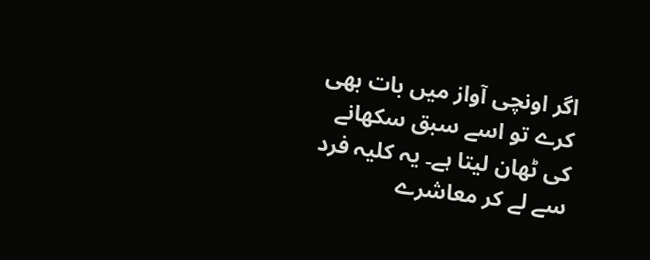اگر اونچی آواز میں بات بھی کرے تو اسے سبق سکھانے کی ٹھان لیتا ہے۔ یہ کلیہ فرد سے لے کر معاشرے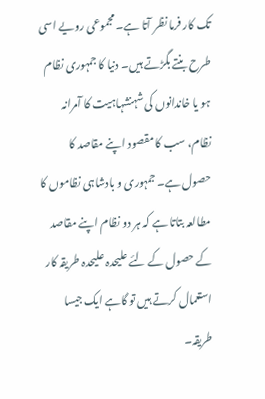تک کار فرما نظر آتا ہے۔ مجموعی رویے اسی طرح بنتے بگڑتے ہیں۔ دنیا کا جمہوری نظام ہو یا خاندانوں کی شہنشہاہیت کا آمرانہ نظام، سب کا مقصود اپنے مقاصد کا حصول ہے۔ جمہوری و بادشاہی نظاموں کا مطالعہ بتاتا ہے کہ ہر دو نظام اپنے مقاصد کے حصول کے لئے علیحدہ علیحدہ طریقہ کار استعمال کرتے ہیں تو گاہے ایک جیسا طریقہ۔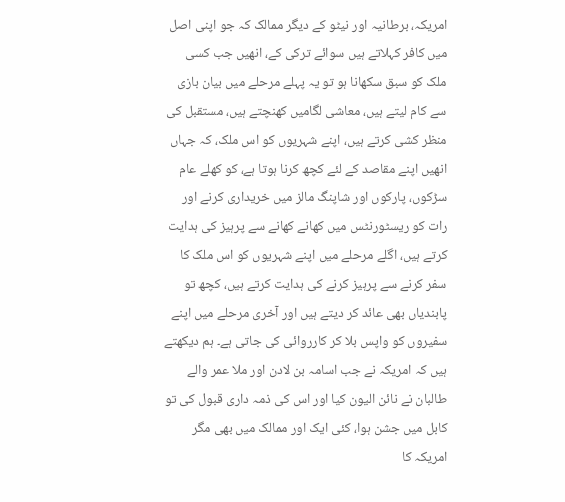امریکہ، برطانیہ اور نیٹو کے دیگر ممالک کہ جو اپنی اصل میں کافر کہلاتے ہیں سوائے ترکی کے، انھیں جب کسی ملک کو سبق سکھانا ہو تو یہ پہلے مرحلے میں بیان بازی سے کام لیتے ہیں، معاشی لگامیں کھنچتے ہیں، مستقبل کی منظر کشی کرتے ہیں، اپنے شہریوں کو اس ملک، کہ جہاں انھیں اپنے مقاصد کے لئے کچھ کرنا ہوتا ہے، کو کھلے عام سڑکوں، پارکوں اور شاپنگ مالز میں خریداری کرنے اور رات کو ریسٹورنٹس میں کھانے کھانے سے پرہیز کی ہدایت کرتے ہیں، اگلے مرحلے میں اپنے شہریوں کو اس ملک کا سفر کرنے سے پرہیز کرنے کی ہدایت کرتے ہیں، کچھ تو پابندیاں بھی عائد کر دیتے ہیں اور آخری مرحلے میں اپنے سفیروں کو واپس بلا کر کارروائی کی جاتی ہے۔ ہم دیکھتے ہیں کہ امریکہ نے جب اسامہ بن لادن اور ملا عمر والے طالبان نے نائن الیون کیا اور اس کی ذمہ داری قبول کی تو کابل میں جشن ہوا، کئی ایک اور ممالک میں بھی مگر امریکہ کا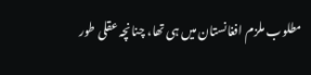مطلوب ملزم افغانستان میں ہی تھا، چنانچہ عقلی طور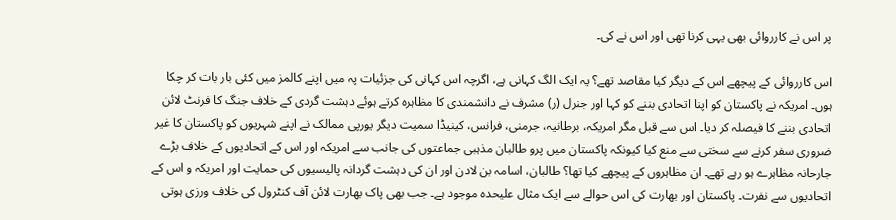پر اس نے کارروائی بھی یہی کرنا تھی اور اس نے کی۔

اس کارروائی کے پیچھے اس کے دیگر کیا مقاصد تھے؟ یہ ایک الگ کہانی ہے، اگرچہ اس کہانی کی جزئیات پہ میں اپنے کالمز میں کئی بار بات کر چکا ہوں۔ امریکہ نے پاکستان کو اپنا اتحادی بننے کو کہا اور جنرل (ر) مشرف نے دانشمندی کا مظاہرہ کرتے ہوئے دہشت گردی کے خلاف جنگ کا فرنٹ لائن اتحادی بننے کا فیصلہ کر دیا۔ اس سے قبل مگر امریکہ، برطانیہ، جرمنی، فرانس، کینیڈا سمیت دیگر یورپی ممالک نے اپنے شہریوں کو پاکستان کا غیر ضروری سفر کرنے سے سختی سے منع کیا کیونکہ پاکستان میں پرو طالبان مذہبی جماعتوں کی جانب سے امریکہ اور اس کے اتحادیوں کے خلاف بڑے جارحانہ مظاہرے ہو رہے تھے۔ ان مظاہروں کے پیچھے کیا تھا؟ طالبان، اسامہ بن لادن اور ان کی دہشت گردانہ پالیسیوں کی حمایت اور امریکہ و اس کے اتحادیوں سے نفرت۔ پاکستان اور بھارت کی اس حوالے سے ایک مثال علیحدہ موجود ہے۔ جب بھی پاک بھارت لائن آف کنٹرول کی خلاف ورزی ہوتی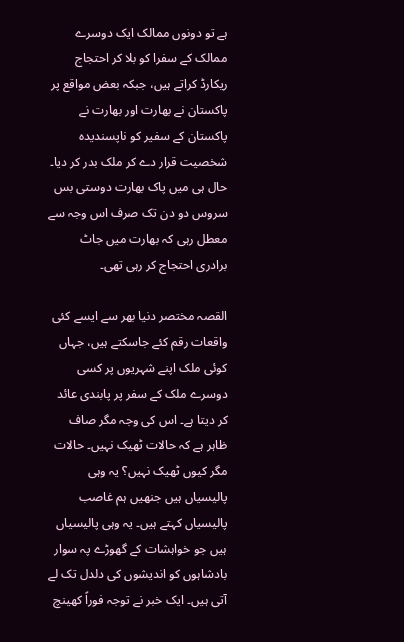ہے تو دونوں ممالک ایک دوسرے ممالک کے سفرا کو بلا کر احتجاج ریکارڈ کراتے ہیں، جبکہ بعض مواقع پر پاکستان نے بھارت اور بھارت نے پاکستان کے سفیر کو ناپسندیدہ شخصیت قرار دے کر ملک بدر کر دیا۔ حال ہی میں پاک بھارت دوستی بس سروس دو دن تک صرف اس وجہ سے معطل رہی کہ بھارت میں جاٹ برادری احتجاج کر رہی تھی۔

القصہ مختصر دنیا بھر سے ایسے کئی واقعات رقم کئے جاسکتے ہیں، جہاں کوئی ملک اپنے شہریوں پر کسی دوسرے ملک کے سفر پر پابندی عائد کر دیتا ہے۔ اس کی وجہ مگر صاف ظاہر ہے کہ حالات ٹھیک نہیں۔ حالات مگر کیوں ٹھیک نہیں؟ یہ وہی پالیسیاں ہیں جنھیں ہم غاصب پالیسیاں کہتے ہیں۔ یہ وہی پالیسیاں ہیں جو خواہشات کے گھوڑے پہ سوار بادشاہوں کو اندیشوں کی دلدل تک لے آتی ہیں۔ ایک خبر نے توجہ فوراً کھینچ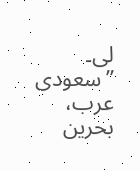لی۔ ’’سعودی عرب، بحرین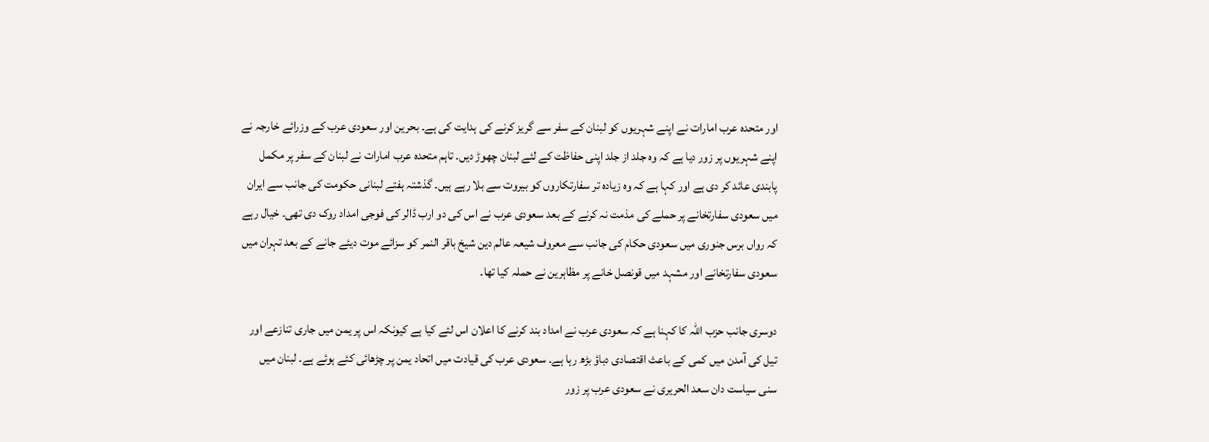اور متحدہ عرب امارات نے اپنے شہریوں کو لبنان کے سفر سے گریز کرنے کی ہدایت کی ہے۔ بحرین اور سعودی عرب کے وزرائے خارجہ نے اپنے شہریوں پر زور دیا ہے کہ وہ جلد از جلد اپنی حفاظت کے لئے لبنان چھوڑ دیں۔ تاہم متحدہ عرب امارات نے لبنان کے سفر پر مکمل پابندی عائد کر دی ہے اور کہا ہے کہ وہ زیادہ تر سفارتکاروں کو بیروت سے بلا رہے ہیں۔ گذشتہ ہفتے لبنانی حکومت کی جانب سے ایران میں سعودی سفارتخانے پر حملے کی مذمت نہ کرنے کے بعد سعودی عرب نے اس کی دو ارب ڈالر کی فوجی امداد روک دی تھی۔ خیال رہے کہ رواں برس جنوری میں سعودی حکام کی جانب سے معروف شیعہ عالم دین شیخ باقر النمر کو سزائے موت دیئے جانے کے بعد تہران میں سعودی سفارتخانے اور مشہد میں قونصل خانے پر مظاہرین نے حملہ کیا تھا۔

دوسری جانب حزب اللہ کا کہنا ہے کہ سعودی عرب نے امداد بند کرنے کا اعلان اس لئے کیا ہے کیونکہ اس پر یمن میں جاری تنازعے اور تیل کی آمدن میں کمی کے باعث اقتصادی دباؤ بڑھ رہا ہے۔ سعودی عرب کی قیادت میں اتحاد یمن پر چڑھائی کئے ہوئے ہے۔ لبنان میں سنی سیاست دان سعد الحریری نے سعودی عرب پر زور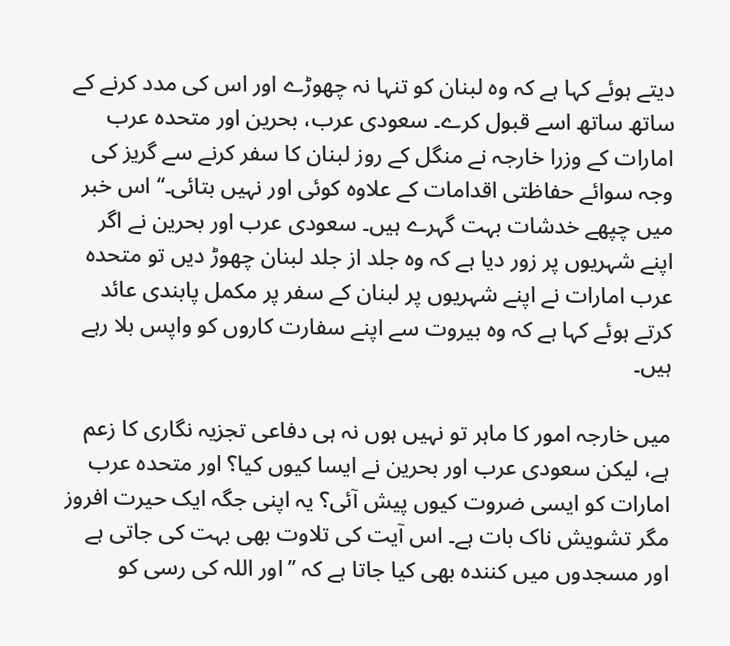دیتے ہوئے کہا ہے کہ وہ لبنان کو تنہا نہ چھوڑے اور اس کی مدد کرنے کے ساتھ ساتھ اسے قبول کرے۔ سعودی عرب، بحرین اور متحدہ عرب امارات کے وزرا خارجہ نے منگل کے روز لبنان کا سفر کرنے سے گریز کی وجہ سوائے حفاظتی اقدامات کے علاوہ کوئی اور نہیں بتائی۔‘‘ اس خبر میں چپھے خدشات بہت گہرے ہیں۔ سعودی عرب اور بحرین نے اگر اپنے شہریوں پر زور دیا ہے کہ وہ جلد از جلد لبنان چھوڑ دیں تو متحدہ عرب امارات نے اپنے شہریوں پر لبنان کے سفر پر مکمل پابندی عائد کرتے ہوئے کہا ہے کہ وہ بیروت سے اپنے سفارت کاروں کو واپس بلا رہے ہیں۔

میں خارجہ امور کا ماہر تو نہیں ہوں نہ ہی دفاعی تجزیہ نگاری کا زعم ہے، لیکن سعودی عرب اور بحرین نے ایسا کیوں کیا؟ اور متحدہ عرب امارات کو ایسی ضروت کیوں پیش آئی؟ یہ اپنی جگہ ایک حیرت افروز مگر تشویش ناک بات ہے۔ اس آیت کی تلاوت بھی بہت کی جاتی ہے اور مسجدوں میں کنندہ بھی کیا جاتا ہے کہ ’’اور اللہ کی رسی کو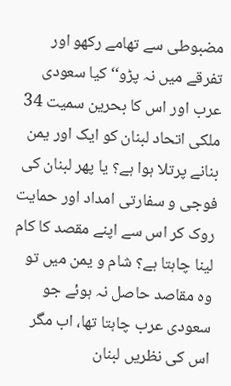مضبوطی سے تھامے رکھو اور تفرقے میں نہ پڑو‘‘ کیا سعودی عرب اور اس کا بحرین سمیت 34 ملکی اتحاد لبنان کو ایک اور یمن بنانے پرتلا ہوا ہے؟ یا پھر لبنان کی فوجی و سفارتی امداد اور حمایت روک کر اس سے اپنے مقصد کا کام لینا چاہتا ہے؟ شام و یمن میں تو وہ مقاصد حاصل نہ ہوئے جو سعودی عرب چاہتا تھا، اب مگر اس کی نظریں لبنان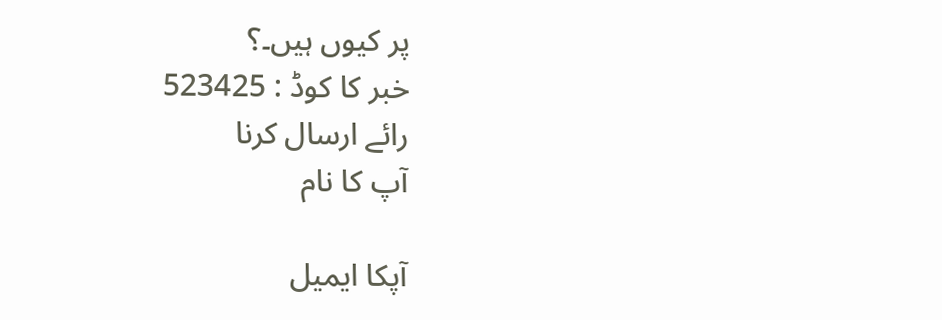پر کیوں ہیں۔؟
خبر کا کوڈ : 523425
رائے ارسال کرنا
آپ کا نام

آپکا ایمیل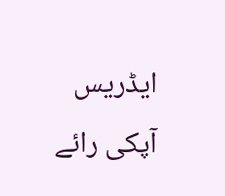ایڈریس
آپکی رائے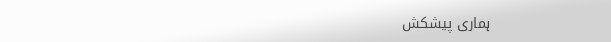ہماری پیشکش